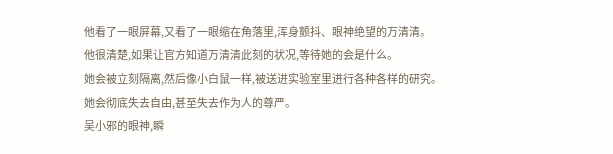他看了一眼屏幕,又看了一眼缩在角落里,浑身颤抖、眼神绝望的万清清。
他很清楚,如果让官方知道万清清此刻的状况,等待她的会是什么。
她会被立刻隔离,然后像小白鼠一样,被送进实验室里进行各种各样的研究。
她会彻底失去自由,甚至失去作为人的尊严。
吴小邪的眼神,瞬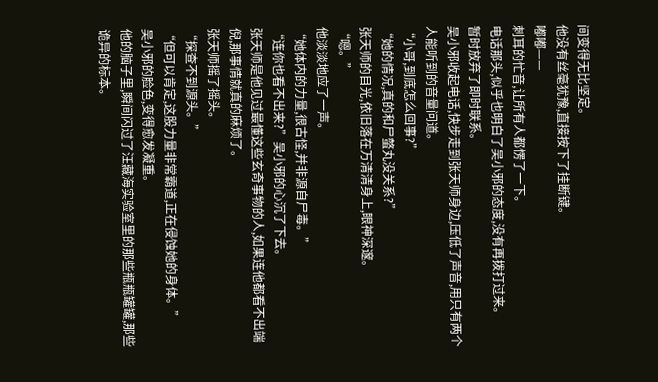间变得无比坚定。
他没有丝毫犹豫,直接按下了挂断键。
嘟嘟——
刺耳的忙音,让所有人都愣了一下。
电话那头,似乎也明白了吴小邪的态度,没有再拨打过来。
暂时放弃了即时联系。
吴小邪收起电话,快步走到张天师身边,压低了声音,用只有两个人能听到的音量问道。
“小哥,到底怎么回事?”
“她的情况,真的和尸螫丸没关系?”
张天师的目光,依旧落在万清清身上,眼神深邃。
“嗯。”
他淡淡地应了一声。
“她体内的力量,很古怪,并非源自尸毒。”
“连你也看不出来?”吴小邪的心沉了下去。
张天师是他见过最懂这些玄奇事物的人,如果连他都看不出端倪,那事情就真的麻烦了。
张天师摇了摇头。
“探查不到源头。”
“但可以肯定,这股力量非常霸道,正在侵蚀她的身体。”
吴小邪的脸色,变得愈发凝重。
他的脑子里,瞬间闪过了汪藏海实验室里的那些瓶瓶罐罐,那些诡异的标本。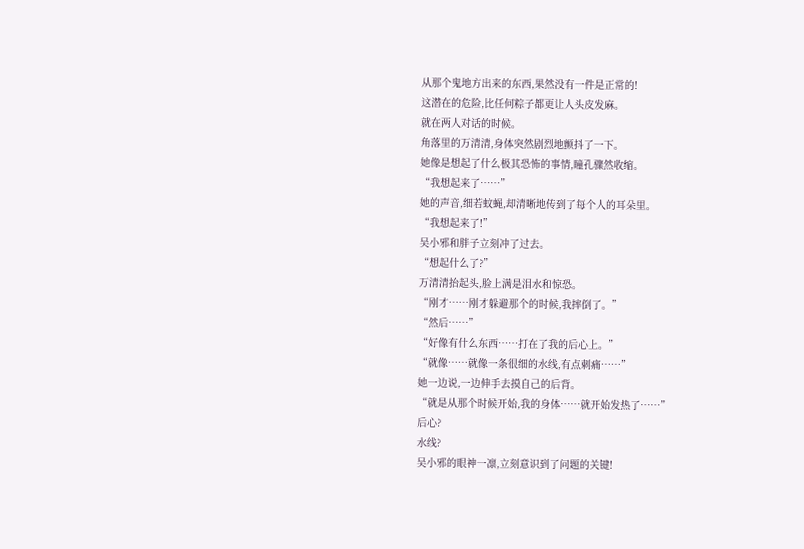从那个鬼地方出来的东西,果然没有一件是正常的!
这潜在的危险,比任何粽子都更让人头皮发麻。
就在两人对话的时候。
角落里的万清清,身体突然剧烈地颤抖了一下。
她像是想起了什么极其恐怖的事情,瞳孔骤然收缩。
“我想起来了……”
她的声音,细若蚊蝇,却清晰地传到了每个人的耳朵里。
“我想起来了!”
吴小邪和胖子立刻冲了过去。
“想起什么了?”
万清清抬起头,脸上满是泪水和惊恐。
“刚才……刚才躲避那个的时候,我摔倒了。”
“然后……”
“好像有什么东西……打在了我的后心上。”
“就像……就像一条很细的水线,有点刺痛……”
她一边说,一边伸手去摸自己的后背。
“就是从那个时候开始,我的身体……就开始发热了……”
后心?
水线?
吴小邪的眼神一凛,立刻意识到了问题的关键!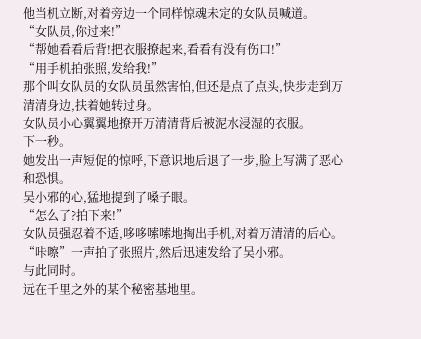他当机立断,对着旁边一个同样惊魂未定的女队员喊道。
“女队员,你过来!”
“帮她看看后背!把衣服撩起来,看看有没有伤口!”
“用手机拍张照,发给我!”
那个叫女队员的女队员虽然害怕,但还是点了点头,快步走到万清清身边,扶着她转过身。
女队员小心翼翼地撩开万清清背后被泥水浸湿的衣服。
下一秒。
她发出一声短促的惊呼,下意识地后退了一步,脸上写满了恶心和恐惧。
吴小邪的心,猛地提到了嗓子眼。
“怎么了?拍下来!”
女队员强忍着不适,哆哆嗦嗦地掏出手机,对着万清清的后心。
“咔嚓”一声拍了张照片,然后迅速发给了吴小邪。
与此同时。
远在千里之外的某个秘密基地里。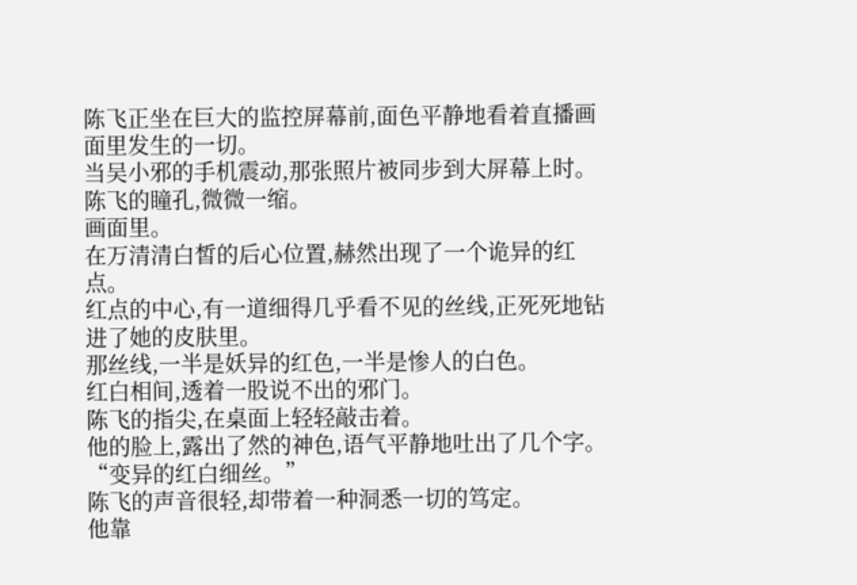陈飞正坐在巨大的监控屏幕前,面色平静地看着直播画面里发生的一切。
当吴小邪的手机震动,那张照片被同步到大屏幕上时。
陈飞的瞳孔,微微一缩。
画面里。
在万清清白皙的后心位置,赫然出现了一个诡异的红点。
红点的中心,有一道细得几乎看不见的丝线,正死死地钻进了她的皮肤里。
那丝线,一半是妖异的红色,一半是惨人的白色。
红白相间,透着一股说不出的邪门。
陈飞的指尖,在桌面上轻轻敲击着。
他的脸上,露出了然的神色,语气平静地吐出了几个字。
“变异的红白细丝。”
陈飞的声音很轻,却带着一种洞悉一切的笃定。
他靠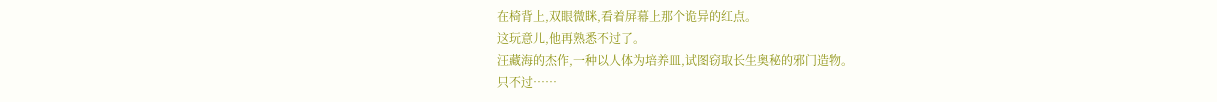在椅背上,双眼微眯,看着屏幕上那个诡异的红点。
这玩意儿,他再熟悉不过了。
汪藏海的杰作,一种以人体为培养皿,试图窃取长生奥秘的邪门造物。
只不过……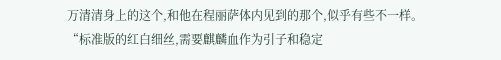万清清身上的这个,和他在程丽萨体内见到的那个,似乎有些不一样。
“标准版的红白细丝,需要麒麟血作为引子和稳定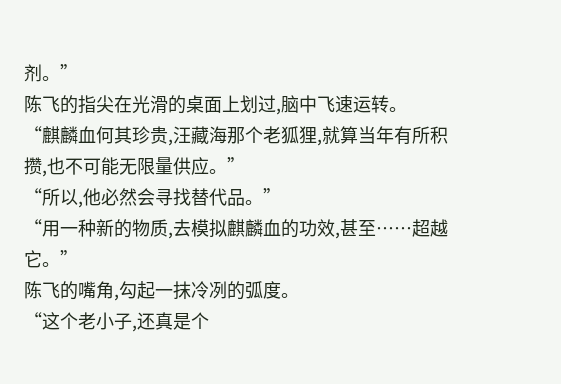剂。”
陈飞的指尖在光滑的桌面上划过,脑中飞速运转。
“麒麟血何其珍贵,汪藏海那个老狐狸,就算当年有所积攒,也不可能无限量供应。”
“所以,他必然会寻找替代品。”
“用一种新的物质,去模拟麒麟血的功效,甚至……超越它。”
陈飞的嘴角,勾起一抹冷冽的弧度。
“这个老小子,还真是个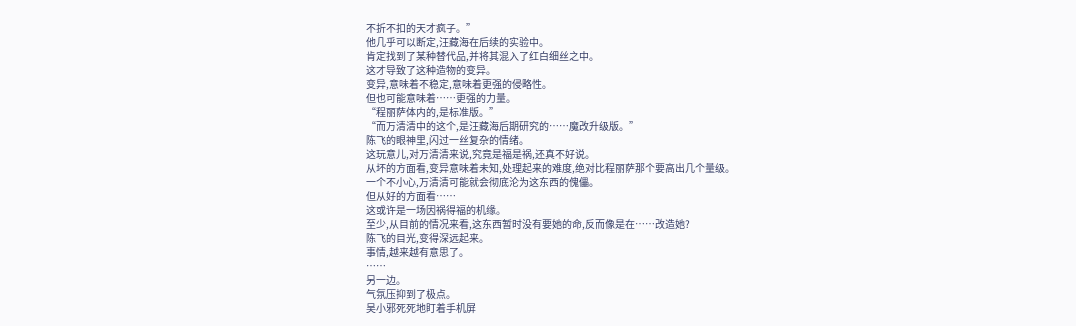不折不扣的天才疯子。”
他几乎可以断定,汪藏海在后续的实验中。
肯定找到了某种替代品,并将其混入了红白细丝之中。
这才导致了这种造物的变异。
变异,意味着不稳定,意味着更强的侵略性。
但也可能意味着……更强的力量。
“程丽萨体内的,是标准版。”
“而万清清中的这个,是汪藏海后期研究的……魔改升级版。”
陈飞的眼神里,闪过一丝复杂的情绪。
这玩意儿,对万清清来说,究竟是福是祸,还真不好说。
从坏的方面看,变异意味着未知,处理起来的难度,绝对比程丽萨那个要高出几个量级。
一个不小心,万清清可能就会彻底沦为这东西的傀儡。
但从好的方面看……
这或许是一场因祸得福的机缘。
至少,从目前的情况来看,这东西暂时没有要她的命,反而像是在……改造她?
陈飞的目光,变得深远起来。
事情,越来越有意思了。
……
另一边。
气氛压抑到了极点。
吴小邪死死地盯着手机屏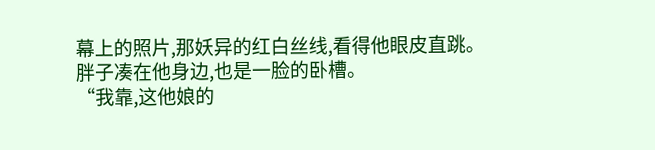幕上的照片,那妖异的红白丝线,看得他眼皮直跳。
胖子凑在他身边,也是一脸的卧槽。
“我靠,这他娘的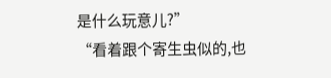是什么玩意儿?”
“看着跟个寄生虫似的,也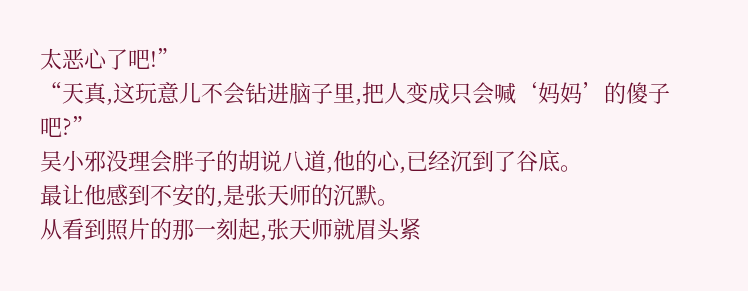太恶心了吧!”
“天真,这玩意儿不会钻进脑子里,把人变成只会喊‘妈妈’的傻子吧?”
吴小邪没理会胖子的胡说八道,他的心,已经沉到了谷底。
最让他感到不安的,是张天师的沉默。
从看到照片的那一刻起,张天师就眉头紧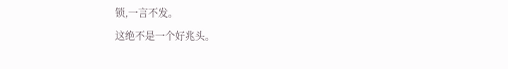锁,一言不发。
这绝不是一个好兆头。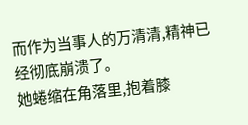而作为当事人的万清清,精神已经彻底崩溃了。
她蜷缩在角落里,抱着膝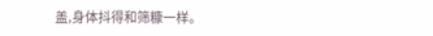盖,身体抖得和筛糠一样。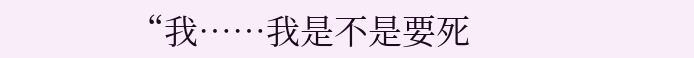“我……我是不是要死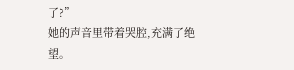了?”
她的声音里带着哭腔,充满了绝望。